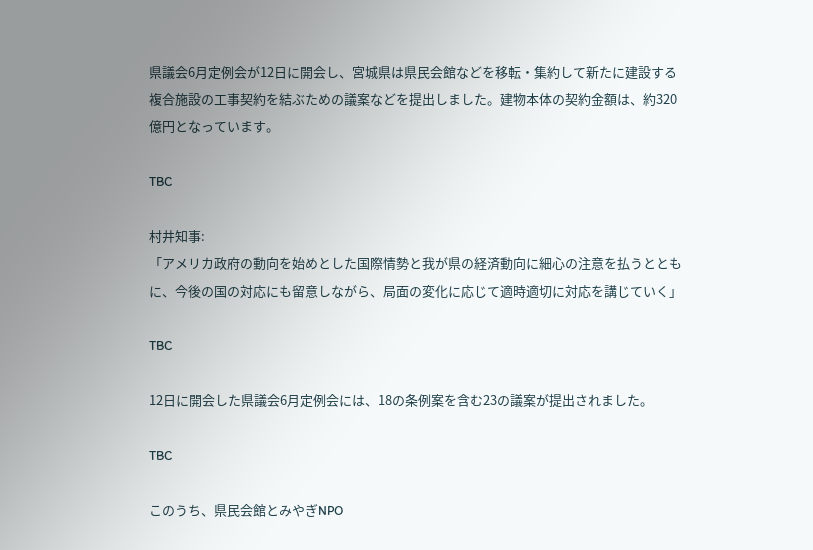県議会6月定例会が12日に開会し、宮城県は県民会館などを移転・集約して新たに建設する複合施設の工事契約を結ぶための議案などを提出しました。建物本体の契約金額は、約320億円となっています。

TBC

村井知事:
「アメリカ政府の動向を始めとした国際情勢と我が県の経済動向に細心の注意を払うとともに、今後の国の対応にも留意しながら、局面の変化に応じて適時適切に対応を講じていく」

TBC

12日に開会した県議会6月定例会には、18の条例案を含む23の議案が提出されました。

TBC

このうち、県民会館とみやぎNPO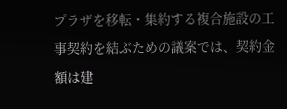プラザを移転・集約する複合施設の工事契約を結ぶための議案では、契約金額は建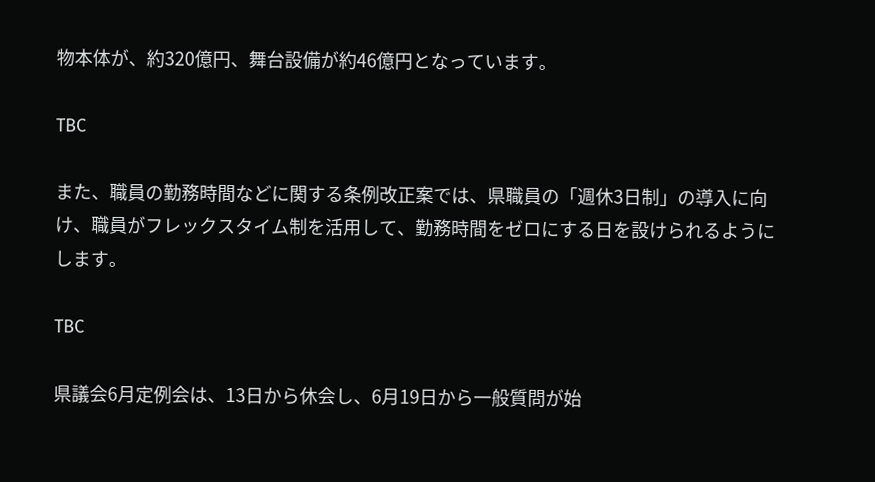物本体が、約320億円、舞台設備が約46億円となっています。

TBC

また、職員の勤務時間などに関する条例改正案では、県職員の「週休3日制」の導入に向け、職員がフレックスタイム制を活用して、勤務時間をゼロにする日を設けられるようにします。

TBC

県議会6月定例会は、13日から休会し、6月19日から一般質問が始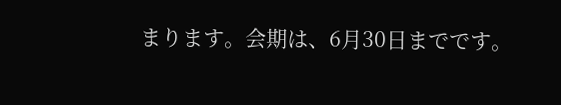まります。会期は、6月30日までです。